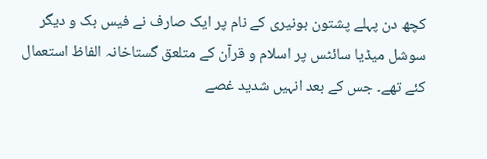کچھ دن پہلے پشتون بونیری کے نام پر ایک صارف نے فیس بک و دیگر سوشل میڈیا سائٹس پر اسلام و قرآن کے متلعق گستاخانہ الفاظ استعمال کئے تھے۔ جس کے بعد انہیں شدید غصے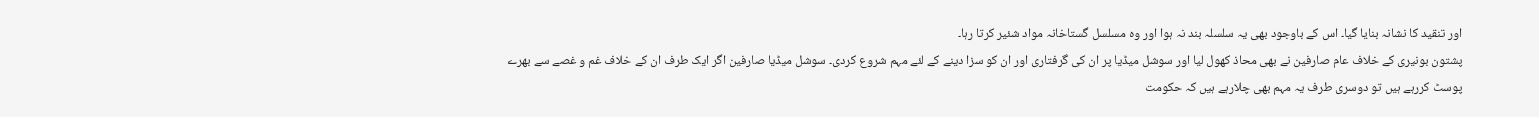اور تنقید کا نشانہ بنایا گیا۔ اس کے باوجود بھی یہ سلسلہ بند نہ ہوا اور وہ مسلسل گستاخانہ مواد شئیر کرتا رہا۔
پشتون بونیری کے خلاف عام صارفین نے بھی محاذ کھول لیا اور سوشل میڈیا پر ان کی گرفتاری اور ان کو سزا دینے کے لئے مہم شروع کردی۔ سوشل میڈیا صارفین اگر ایک طرف ان کے خلاف غم و غصے سے بھرے پوسٹ کررہے ہیں تو دوسری طرف یہ مہم بھی چلارہے ہیں کہ حکومت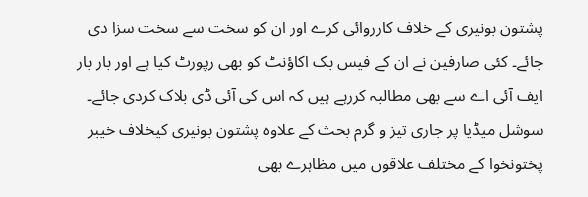پشتون بونیری کے خلاف کارروائی کرے اور ان کو سخت سے سخت سزا دی جائے۔ کئی صارفین نے ان کے فیس بک اکاؤنٹ کو بھی رپورٹ کیا ہے اور بار بار ایف آئی اے سے بھی مطالبہ کررہے ہیں کہ اس کی آئی ڈی بلاک کردی جائے۔
سوشل میڈیا پر جاری تیز و گرم بحث کے علاوہ پشتون بونیری کیخلاف خیبر پختونخوا کے مختلف علاقوں میں مظاہرے بھی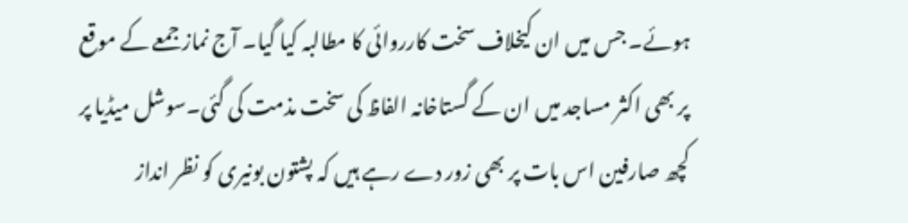ہوئے۔ جس میں ان کیخلاف سخت کارروائی کا مطالبہ کیا گیا۔ آج نماز جمعے کے موقع پر بھی اکثر مساجد میں ان کے گستاخانہ الفاظ کی سخت مذمت کی گئی۔سوشل میڈیا پر کچھ صارفین اس بات پر بھی زور دے رہے ہیں کہ پشتون بونیری کو نظر انداز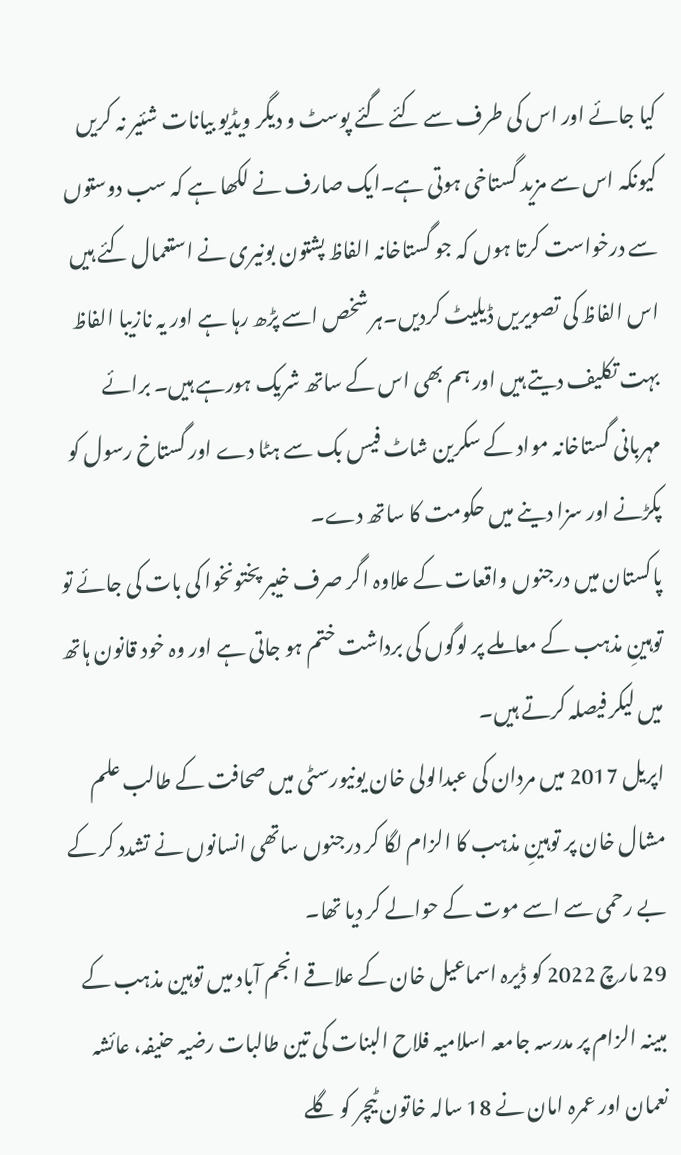کیا جائے اور اس کی طرف سے کئے گئے پوسٹ و دیگر ویڈیو بیانات شئیر نہ کریں کیونکہ اس سے مزید گستاخی ہوتی ہے۔ایک صارف نے لکھا ہے کہ سب دوستوں سے درخواست کرتا ہوں کہ جو گستاخانہ الفاظ پشتون بونیری نے استعمال کئے ہیں اس الفاظ کی تصویریں ڈیلیٹ کردیں۔ہر شخص اسے پڑھ رہا ہے اور یہ نازیبا الفاظ بہت تکلیف دیتے ہیں اور ہم بھی اس کے ساتھ شریک ہورہے ہیں۔ برائے مہربانی گستاخانہ مواد کے سکرین شاٹ فیس بک سے ہٹا دے اور گستاخ رسول کو پکڑنے اور سزا دینے میں حکومت کا ساتھ دے۔
پاکستان میں درجنوں واقعات کے علاوہ اگر صرف خیبر پختونخوا کی بات کی جائے تو توہینِ مذہب کے معاملے پر لوگوں کی برداشت ختم ہو جاتی ہے اور وہ خود قانون ہاتھ میں لیکر فیصلہ کرتے ہیں۔
اپریل 2017 میں مردان کی عبدالولی خان یونیورسٹی میں صحافت کے طالب علم مشال خان پر توہینِ مذہب کا الزام لگا کر درجنوں ساتھی انسانوں نے تشدد کر کے بے رحمی سے اسے موت کے حوالے کر دیا تھا۔
29 مارچ 2022 کو ڈیرہ اسماعیل خان کے علاقے انجم آباد میں توہین مذہب کے مبینہ الزام پر مدرسہ جامعہ اسلامیہ فلاح البنات کی تین طالبات رضیہ حنیفہ، عائشہ نعمان اور عمرہ امان نے 18 سالہ خاتون ٹیچر کو گلے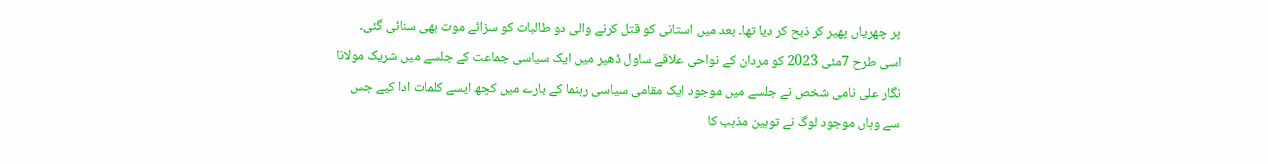پر چھریاں پھیر کر ذبح کر دیا تھا۔ بعد میں استانی کو قتل کرنے والی دو طالبات کو سزائے موت بھی سنائی گئی۔
اسی طرح 7مئی 2023 کو مردان کے نواحی علاقے ساول ڈھیر میں ایک سیاسی جماعت کے جلسے میں شریک مولانا نگار علی نامی شخص نے جلسے میں موجود ایک مقامی سیاسی رہنما کے بارے میں کچھ ایسے کلمات ادا کیے جس سے وہاں موجود لوگ نے توہین مذہب کا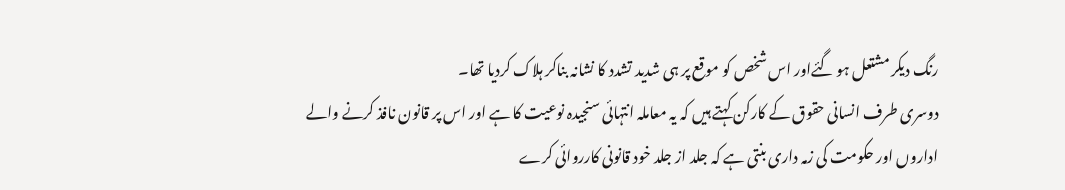رنگ دیکر مشتعل ہو گئےاور اس شخص کو موقع پر ہی شدید تشدد کا نشانہ بناکر ہلاک کردیا تھا۔
دوسری طرف انسانی حقوق کے کارکن کہتے ہیں کہ یہ معاملہ انتہائی سنجیدہ نوعیت کا ہے اور اس پر قانون نافذ کرنے والے اداروں اور حکومت کی زمہ داری بنتی ہے کہ جلد از جلد خود قانونی کارروائی کرے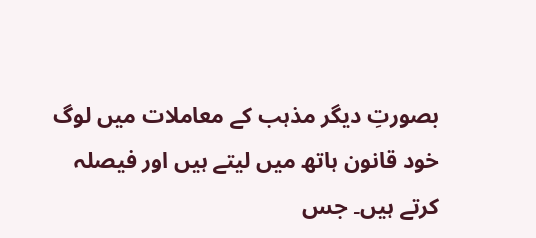بصورتِ دیگر مذہب کے معاملات میں لوگ خود قانون ہاتھ میں لیتے ہیں اور فیصلہ کرتے ہیں۔ جس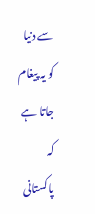سے دنیا کو یہ پیغام جاتا ہے کہ پاکستانی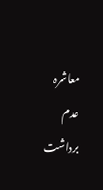معاشرہ عدم برداشت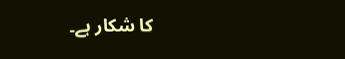کا شکار ہے۔